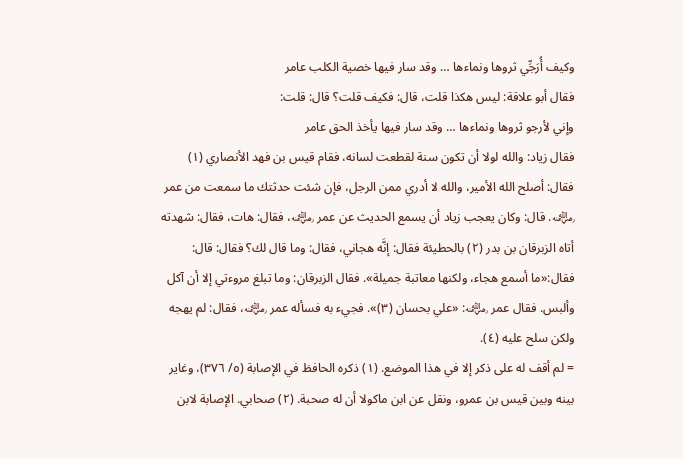وكيف أُرَجِّي ثروها ونماءها … وقد سار فيها خصية الكلب عامر
فقال أبو علاقة: ليس هكذا قلت، قال: فكيف قلت؟ قال: قلت:
وإني لأرجو ثروها ونماءها … وقد سار فيها يأخذ الحق عامر
فقال زياد: والله لولا أن تكون سنة لقطعت لسانه، فقام قيس بن فهد الأنصاري (١)
فقال: أصلح الله الأمير، والله لا أدري ممن الرجل، فإن شئت حدثتك ما سمعت من عمر ﵁. قال: وكان يعجب زياد أن يسمع الحديث عن عمر ﵁، فقال: هات، فقال: شهدته أتاه الزبرقان بن بدر (٢) بالحطيئة فقال: إنَّه هجاني، فقال: وما قال لك؟ فقال: قال:
فقال:«ما أسمع هجاء، ولكنها معاتبة جميلة». فقال الزبرقان: وما تبلغ مروءتي إلا أن آكل وألبس. فقال عمر ﵁: «علي بحسان (٣)». فجيء به فسأله عمر ﵁، فقال: لم يهجه ولكن سلح عليه (٤).
= لم أقف له على ذكر إلا في هذا الموضع. (١) ذكره الحافظ في الإصابة (٥/ ٣٧٦)، وغاير بينه وبين قيس بن عمرو، ونقل عن ابن ماكولا أن له صحبة. (٢) صحابي. الإصابة لابن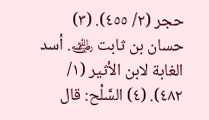حجر (٢/ ٤٥٥). (٣) حسان بن ثابت ﵁. أسد الغابة لابن الأثير (١/ ٤٨٢). (٤) السَّلْح: قال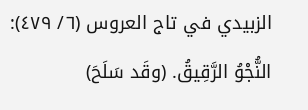الزبيدي في تاج العروس (٦/ ٤٧٩): النُّجْوُ الرَّقِيقُ. (وقَد سَلَحَ)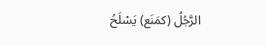الرَّجُلُ (كمَنَع) يَسْلَحُ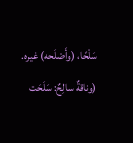سَلْحًا، (وأَصْلَحه) غيره. (وناقةٌ سالِحٌ: سَلَحَت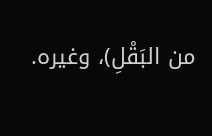من البَقْلِ)، وغيره.